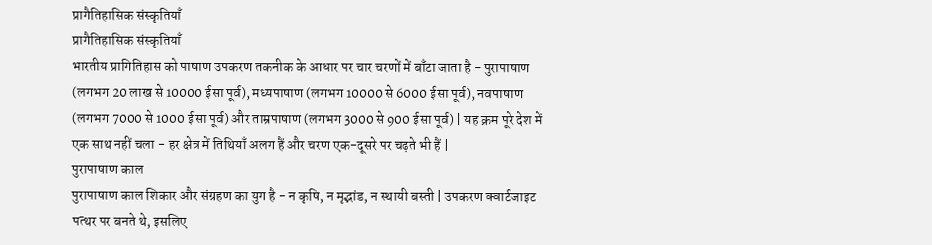प्रागैतिहासिक संस्कृतियाँ
प्रागैतिहासिक संस्कृतियाँ
भारतीय प्रागितिहास को पाषाण उपकरण तकनीक के आधार पर चार चरणों में बाँटा जाता है - पुरापाषाण (लगभग 20 लाख से 10000 ईसा पूर्व), मध्यपाषाण (लगभग 10000 से 6000 ईसा पूर्व), नवपाषाण (लगभग 7000 से 1000 ईसा पूर्व) और ताम्रपाषाण (लगभग 3000 से 900 ईसा पूर्व) | यह क्रम पूरे देश में एक साथ नहीं चला - हर क्षेत्र में तिथियाँ अलग हैं और चरण एक-दूसरे पर चढ़ते भी हैं |
पुरापाषाण काल
पुरापाषाण काल शिकार और संग्रहण का युग है - न कृषि, न मृद्भांड, न स्थायी बस्ती | उपकरण क्वार्टजाइट पत्थर पर बनते थे, इसलिए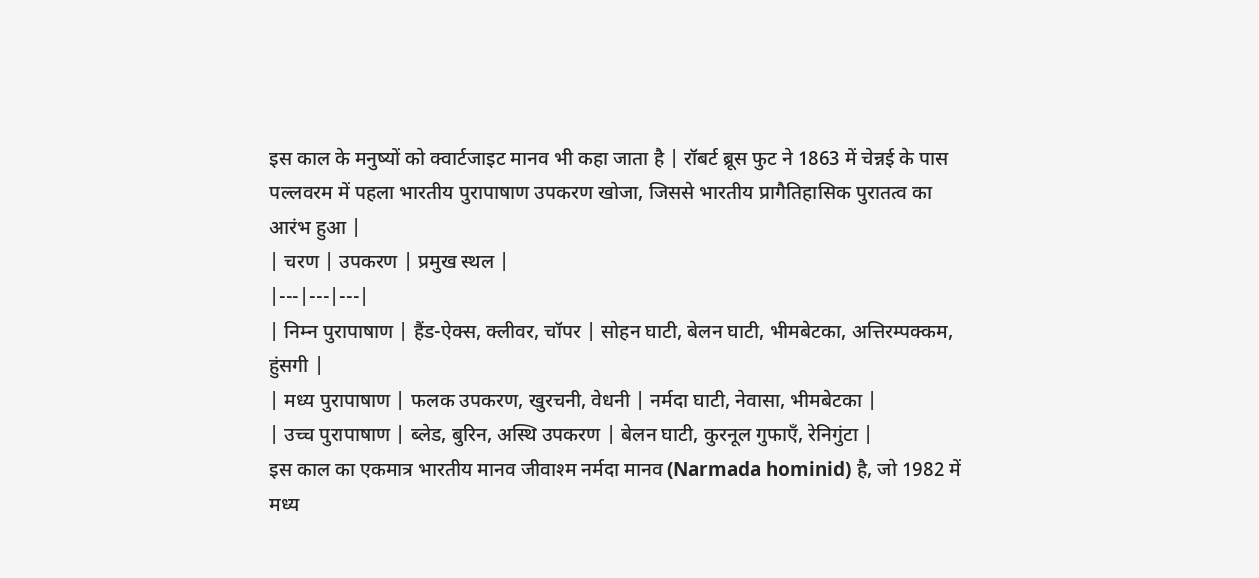इस काल के मनुष्यों को क्वार्टजाइट मानव भी कहा जाता है | रॉबर्ट ब्रूस फुट ने 1863 में चेन्नई के पास पल्लवरम में पहला भारतीय पुरापाषाण उपकरण खोजा, जिससे भारतीय प्रागैतिहासिक पुरातत्व का आरंभ हुआ |
| चरण | उपकरण | प्रमुख स्थल |
|---|---|---|
| निम्न पुरापाषाण | हैंड-ऐक्स, क्लीवर, चॉपर | सोहन घाटी, बेलन घाटी, भीमबेटका, अत्तिरम्पक्कम, हुंसगी |
| मध्य पुरापाषाण | फलक उपकरण, खुरचनी, वेधनी | नर्मदा घाटी, नेवासा, भीमबेटका |
| उच्च पुरापाषाण | ब्लेड, बुरिन, अस्थि उपकरण | बेलन घाटी, कुरनूल गुफाएँ, रेनिगुंटा |
इस काल का एकमात्र भारतीय मानव जीवाश्म नर्मदा मानव (Narmada hominid) है, जो 1982 में मध्य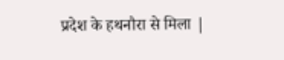प्रदेश के हथनौरा से मिला |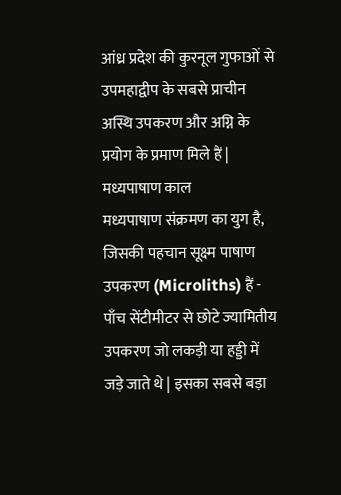आंध्र प्रदेश की कुरनूल गुफाओं से उपमहाद्वीप के सबसे प्राचीन अस्थि उपकरण और अग्नि के प्रयोग के प्रमाण मिले हैं |
मध्यपाषाण काल
मध्यपाषाण संक्रमण का युग है, जिसकी पहचान सूक्ष्म पाषाण उपकरण (Microliths) हैं - पाँच सेंटीमीटर से छोटे ज्यामितीय उपकरण जो लकड़ी या हड्डी में जड़े जाते थे | इसका सबसे बड़ा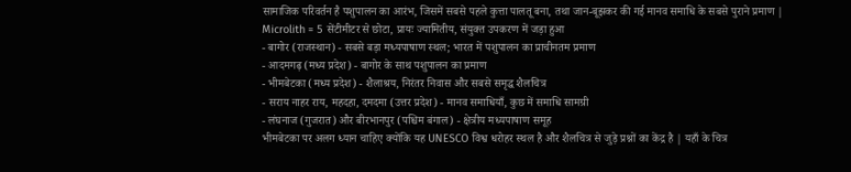सामाजिक परिवर्तन है पशुपालन का आरंभ, जिसमें सबसे पहले कुत्ता पालतू बना, तथा जान-बूझकर की गई मानव समाधि के सबसे पुराने प्रमाण |
Microlith = 5 सेंटीमीटर से छोटा, प्रायः ज्यामितीय, संयुक्त उपकरण में जड़ा हुआ
- बागोर (राजस्थान) - सबसे बड़ा मध्यपाषाण स्थल; भारत में पशुपालन का प्राचीनतम प्रमाण
- आदमगढ़ (मध्य प्रदेश) - बागोर के साथ पशुपालन का प्रमाण
- भीमबेटका (मध्य प्रदेश) - शैलाश्रय, निरंतर निवास और सबसे समृद्ध शैलचित्र
- सराय नाहर राय, महदहा, दमदमा (उत्तर प्रदेश) - मानव समाधियाँ, कुछ में समाधि सामग्री
- लंघनाज (गुजरात) और बीरभानपुर (पश्चिम बंगाल) - क्षेत्रीय मध्यपाषाण समूह
भीमबेटका पर अलग ध्यान चाहिए क्योंकि यह UNESCO विश्व धरोहर स्थल है और शैलचित्र से जुड़े प्रश्नों का केंद्र है | यहाँ के चित्र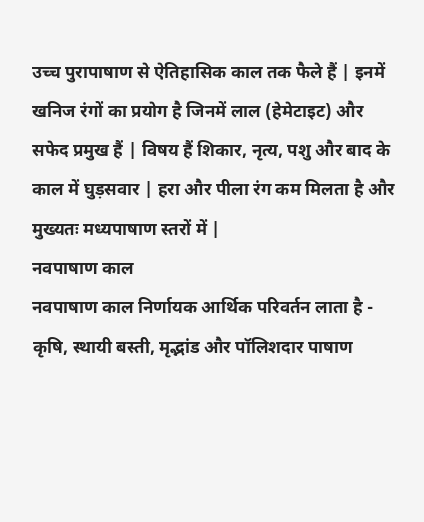उच्च पुरापाषाण से ऐतिहासिक काल तक फैले हैं | इनमें खनिज रंगों का प्रयोग है जिनमें लाल (हेमेटाइट) और सफेद प्रमुख हैं | विषय हैं शिकार, नृत्य, पशु और बाद के काल में घुड़सवार | हरा और पीला रंग कम मिलता है और मुख्यतः मध्यपाषाण स्तरों में |
नवपाषाण काल
नवपाषाण काल निर्णायक आर्थिक परिवर्तन लाता है - कृषि, स्थायी बस्ती, मृद्भांड और पॉलिशदार पाषाण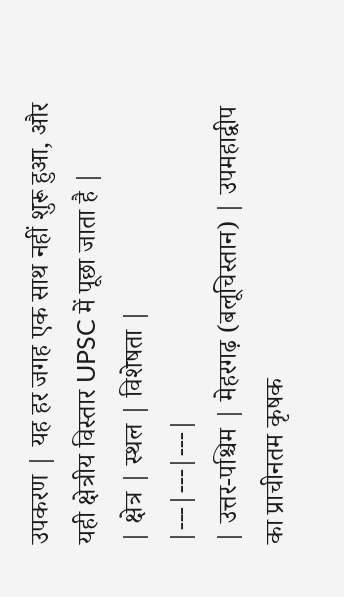उपकरण | यह हर जगह एक साथ नहीं शुरू हुआ, और यही क्षेत्रीय विस्तार UPSC में पूछा जाता है |
| क्षेत्र | स्थल | विशेषता |
|---|---|---|
| उत्तर-पश्चिम | मेहरगढ़ (बलूचिस्तान) | उपमहाद्वीप का प्राचीनतम कृषक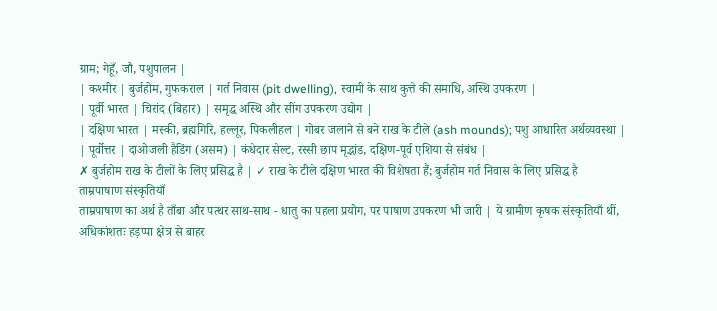ग्राम; गेहूँ, जौ, पशुपालन |
| कश्मीर | बुर्जहोम, गुफकराल | गर्त निवास (pit dwelling), स्वामी के साथ कुत्ते की समाधि, अस्थि उपकरण |
| पूर्वी भारत | चिरांद (बिहार) | समृद्ध अस्थि और सींग उपकरण उद्योग |
| दक्षिण भारत | मस्की, ब्रह्मगिरि, हल्लूर, पिकलीहल | गोबर जलाने से बने राख के टीले (ash mounds); पशु आधारित अर्थव्यवस्था |
| पूर्वोत्तर | दाओजली हैडिंग (असम) | कंधेदार सेल्ट, रस्सी छाप मृद्भांड, दक्षिण-पूर्व एशिया से संबंध |
✗ बुर्जहोम राख के टीलों के लिए प्रसिद्ध है | ✓ राख के टीले दक्षिण भारत की विशेषता हैं; बुर्जहोम गर्त निवास के लिए प्रसिद्ध है
ताम्रपाषाण संस्कृतियाँ
ताम्रपाषाण का अर्थ है ताँबा और पत्थर साथ-साथ - धातु का पहला प्रयोग, पर पाषाण उपकरण भी जारी | ये ग्रामीण कृषक संस्कृतियाँ थीं, अधिकांशतः हड़प्पा क्षेत्र से बाहर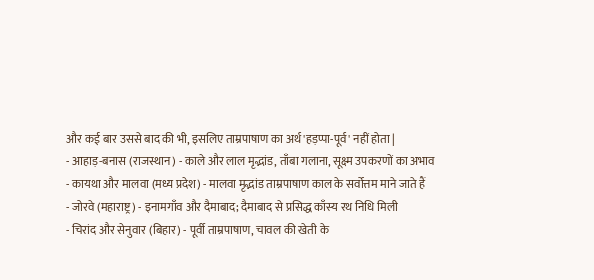और कई बार उससे बाद की भी, इसलिए ताम्रपाषाण का अर्थ 'हड़प्पा-पूर्व' नहीं होता |
- आहाड़-बनास (राजस्थान) - काले और लाल मृद्भांड, ताँबा गलाना, सूक्ष्म उपकरणों का अभाव
- कायथा और मालवा (मध्य प्रदेश) - मालवा मृद्भांड ताम्रपाषाण काल के सर्वोत्तम माने जाते हैं
- जोरवे (महाराष्ट्र) - इनामगाँव और दैमाबाद; दैमाबाद से प्रसिद्ध काँस्य रथ निधि मिली
- चिरांद और सेनुवार (बिहार) - पूर्वी ताम्रपाषाण, चावल की खेती के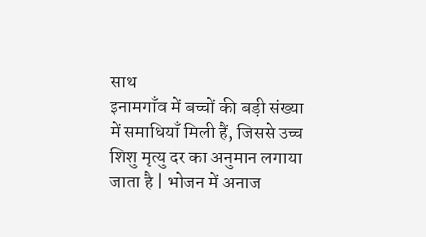साथ
इनामगाँव में बच्चों की बड़ी संख्या में समाधियाँ मिली हैं, जिससे उच्च शिशु मृत्यु दर का अनुमान लगाया जाता है | भोजन में अनाज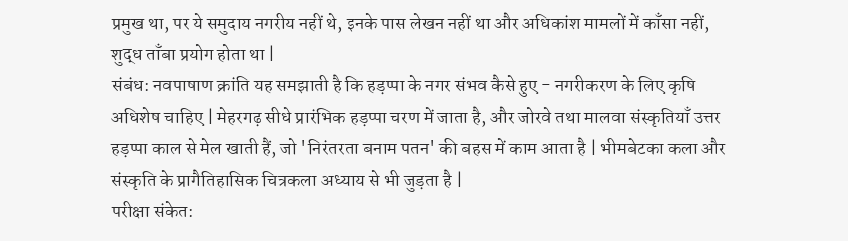प्रमुख था, पर ये समुदाय नगरीय नहीं थे, इनके पास लेखन नहीं था और अधिकांश मामलों में काँसा नहीं, शुद्ध ताँबा प्रयोग होता था |
संबंध: नवपाषाण क्रांति यह समझाती है कि हड़प्पा के नगर संभव कैसे हुए - नगरीकरण के लिए कृषि अधिशेष चाहिए | मेहरगढ़ सीधे प्रारंभिक हड़प्पा चरण में जाता है, और जोरवे तथा मालवा संस्कृतियाँ उत्तर हड़प्पा काल से मेल खाती हैं, जो 'निरंतरता बनाम पतन' की बहस में काम आता है | भीमबेटका कला और संस्कृति के प्रागैतिहासिक चित्रकला अध्याय से भी जुड़ता है |
परीक्षा संकेत: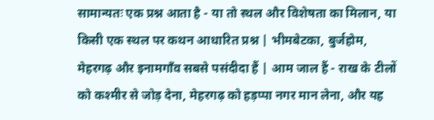सामान्यतः एक प्रश्न आता है - या तो स्थल और विशेषता का मिलान, या किसी एक स्थल पर कथन आधारित प्रश्न | भीमबेटका, बुर्जहोम, मेहरगढ़ और इनामगाँव सबसे पसंदीदा हैं | आम जाल हैं - राख के टीलों को कश्मीर से जोड़ देना, मेहरगढ़ को हड़प्पा नगर मान लेना, और यह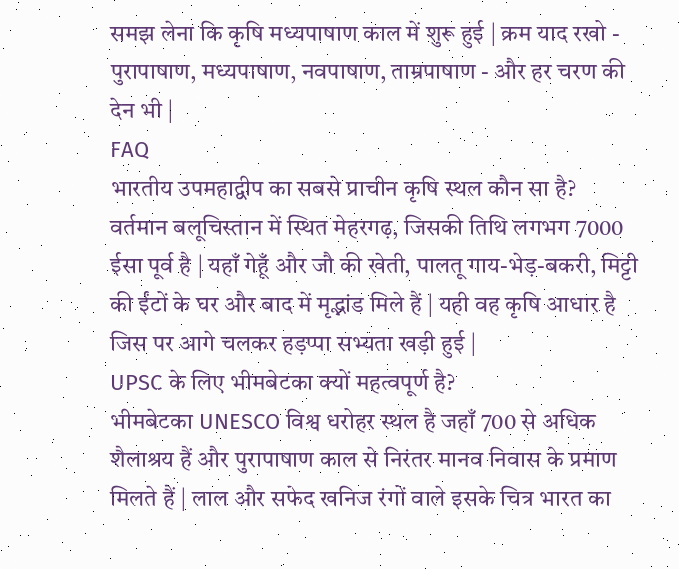समझ लेना कि कृषि मध्यपाषाण काल में शुरू हुई | क्रम याद रखो - पुरापाषाण, मध्यपाषाण, नवपाषाण, ताम्रपाषाण - और हर चरण की देन भी |
FAQ
भारतीय उपमहाद्वीप का सबसे प्राचीन कृषि स्थल कौन सा है?
वर्तमान बलूचिस्तान में स्थित मेहरगढ़, जिसकी तिथि लगभग 7000 ईसा पूर्व है | यहाँ गेहूँ और जौ की खेती, पालतू गाय-भेड़-बकरी, मिट्टी की ईंटों के घर और बाद में मृद्भांड मिले हैं | यही वह कृषि आधार है जिस पर आगे चलकर हड़प्पा सभ्यता खड़ी हुई |
UPSC के लिए भीमबेटका क्यों महत्वपूर्ण है?
भीमबेटका UNESCO विश्व धरोहर स्थल है जहाँ 700 से अधिक शैलाश्रय हैं और पुरापाषाण काल से निरंतर मानव निवास के प्रमाण मिलते हैं | लाल और सफेद खनिज रंगों वाले इसके चित्र भारत का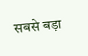सबसे बड़ा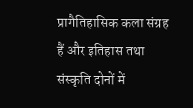प्रागैतिहासिक कला संग्रह हैं और इतिहास तथा संस्कृति दोनों में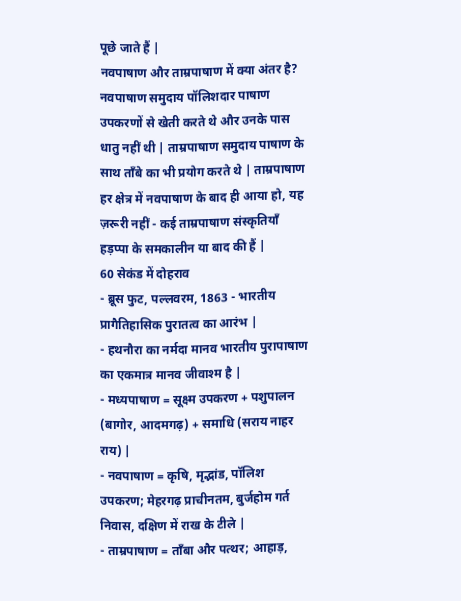पूछे जाते हैं |
नवपाषाण और ताम्रपाषाण में क्या अंतर है?
नवपाषाण समुदाय पॉलिशदार पाषाण उपकरणों से खेती करते थे और उनके पास धातु नहीं थी | ताम्रपाषाण समुदाय पाषाण के साथ ताँबे का भी प्रयोग करते थे | ताम्रपाषाण हर क्षेत्र में नवपाषाण के बाद ही आया हो, यह ज़रूरी नहीं - कई ताम्रपाषाण संस्कृतियाँ हड़प्पा के समकालीन या बाद की हैं |
60 सेकंड में दोहराव
- ब्रूस फुट, पल्लवरम, 1863 - भारतीय प्रागैतिहासिक पुरातत्व का आरंभ |
- हथनौरा का नर्मदा मानव भारतीय पुरापाषाण का एकमात्र मानव जीवाश्म है |
- मध्यपाषाण = सूक्ष्म उपकरण + पशुपालन (बागोर, आदमगढ़) + समाधि (सराय नाहर राय) |
- नवपाषाण = कृषि, मृद्भांड, पॉलिश उपकरण; मेहरगढ़ प्राचीनतम, बुर्जहोम गर्त निवास, दक्षिण में राख के टीले |
- ताम्रपाषाण = ताँबा और पत्थर; आहाड़,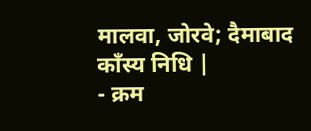मालवा, जोरवे; दैमाबाद काँस्य निधि |
- क्रम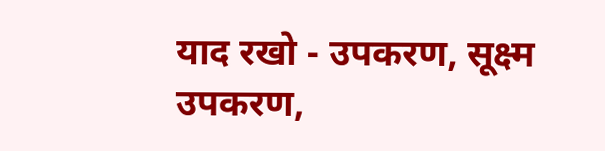याद रखो - उपकरण, सूक्ष्म उपकरण,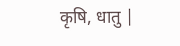कृषि, धातु |